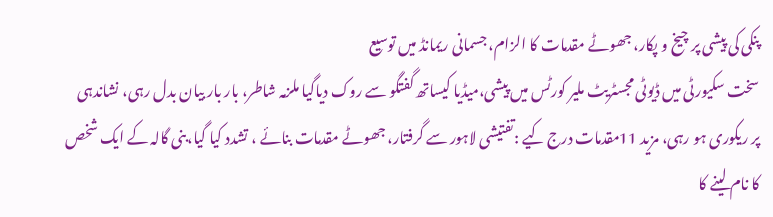پنکی کی پیشی پر چیخ و پکار، جھوٹے مقدمات کا الزام، جسمانی ریمانڈ میں توسیع
سخت سکیورٹی میں ڈیوٹی مجسٹریٹ ملیر کورٹس میں پیشی،میڈیا کیساتھ گفتگو سے روک دیاگیا ملزمہ شاطر، بار بار بیان بدل رہی، نشاندہی پر ریکوری ہو رہی، مزید 11مقدمات درج کیے :تفتیشی لاہور سے گرفتار، جھوٹے مقدمات بنائے ، تشدد کیا گیا،بنی گالہ کے ایک شخص کا نام لینے کا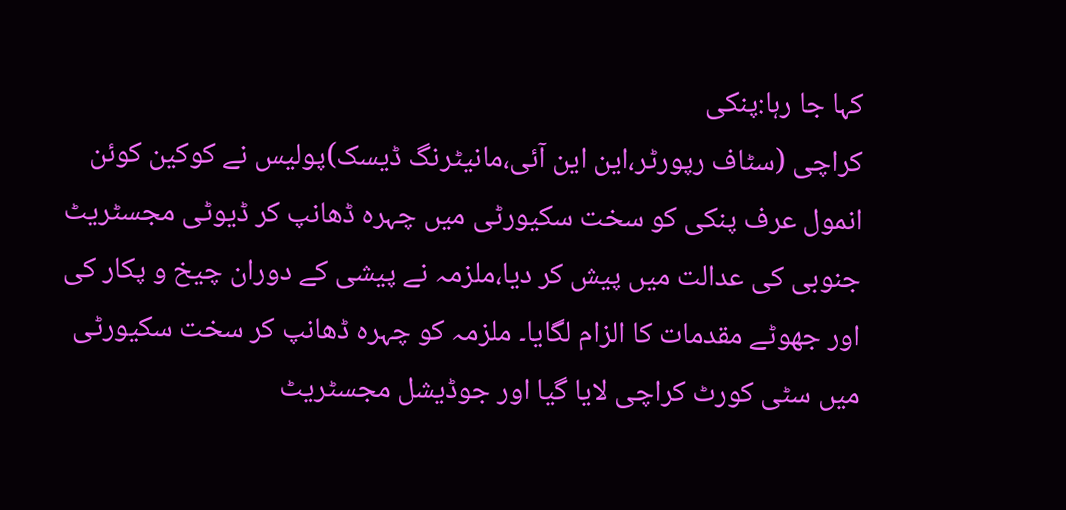کہا جا رہا:پنکی
کراچی (سٹاف رپورٹر،این این آئی،مانیٹرنگ ڈیسک)پولیس نے کوکین کوئن انمول عرف پنکی کو سخت سکیورٹی میں چہرہ ڈھانپ کر ڈیوٹی مجسٹریٹ جنوبی کی عدالت میں پیش کر دیا،ملزمہ نے پیشی کے دوران چیخ و پکار کی اور جھوٹے مقدمات کا الزام لگایا۔ ملزمہ کو چہرہ ڈھانپ کر سخت سکیورٹی میں سٹی کورٹ کراچی لایا گیا اور جوڈیشل مجسٹریٹ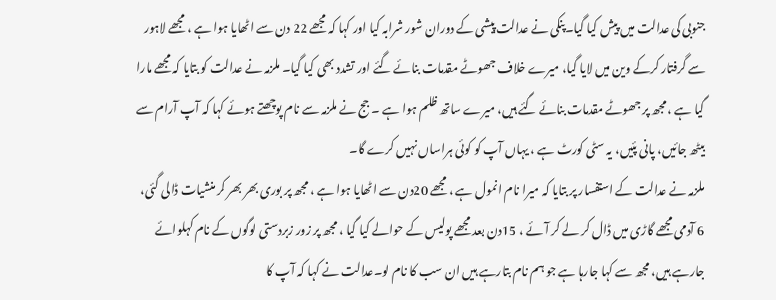جنوبی کی عدالت میں پیش کیا گیا۔پنکی نے عدالت پیشی کے دوران شور شرابہ کیا اور کہا کہ مجھے 22 دن سے اٹھایا ہوا ہے ، مجھے لاہور سے گرفتار کرکے وین میں لایا گیا، میرے خلاف جھوٹے مقدمات بنائے گئے اور تشدد بھی کیا گیا۔ ملزمہ نے عدالت کو بتایا کہ مجھے مارا گیا ہے ، مجھ پر جھوٹے مقدمات بنائے گئے ہیں، میرے ساتھ ظلم ہوا ہے ۔ جج نے ملزمہ سے نام پوچھتے ہوئے کہا کہ آپ آرام سے بیٹھ جائیں، پانی پئیں، یہ سٹی کورٹ ہے ، یہاں آپ کو کوئی ہراساں نہیں کرے گا۔
ملزمہ نے عدالت کے استفسار پر بتایا کہ میرا نام انمول ہے ، مجھے 20دن سے اٹھایا ہوا ہے ، مجھ پر بوری بھر بھر کر منشیات ڈالی گئی، 6 آدمی مجھے گاڑی میں ڈال کر لے کر آئے ، 15دن بعد مجھے پولیس کے حوالے کیا گیا ، مجھ پر زور زبردستی لوگوں کے نام کہلوائے جارہے ہیں، مجھ سے کہا جارہا ہے جو ہم نام بتارہے ہیں ان سب کا نام لو۔عدالت نے کہا کہ آپ کا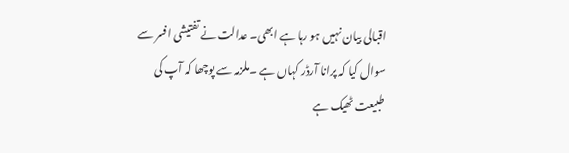اقبالی بیان نہیں ہو رہا ہے ابھی۔ عدالت نے تفتیشی افسر سے سوال کیا کہ پرانا آرڈر کہاں ہے ۔ملزمہ سے پوچھا کہ آپ کی طبیعت ٹھیک ہے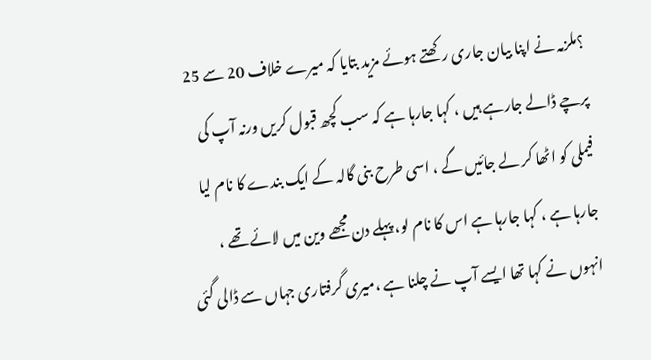؟ملزمہ نے اپنا بیان جاری رکھتے ہوئے مزید بتایا کہ میرے خلاف 20 سے 25 پرچے ڈالے جارہے ہیں ، کہا جارہا ہے کہ سب کچھ قبول کریں ورنہ آپ کی فیملی کو اٹھا کر لے جائیں گے ، اسی طرح بنی گالہ کے ایک بندے کا نام لیا جارہا ہے ، کہا جارہا ہے اس کا نام لو، پہلے دن مجھے وین میں لائے تھے ، انہوں نے کہا تھا ایسے آپ نے چلنا ہے ،میری گرفتاری جہاں سے ڈالی گئی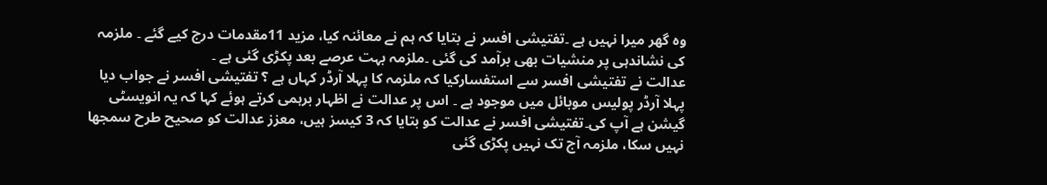وہ گھر میرا نہیں ہے ۔تفتیشی افسر نے بتایا کہ ہم نے معائنہ کیا، مزید 11مقدمات درج کیے گئے ۔ ملزمہ کی نشاندہی پر منشیات بھی برآمد کی گئی ۔ملزمہ بہت عرصے بعد پکڑی گئی ہے ۔
عدالت نے تفتیشی افسر سے استفسارکیا کہ ملزمہ کا پہلا آرڈر کہاں ہے ؟ تفتیشی افسر نے جواب دیا پہلا آرڈر پولیس موبائل میں موجود ہے ۔ اس پر عدالت نے اظہار برہمی کرتے ہوئے کہا کہ یہ انویسٹی گیشن ہے آپ کی۔تفتیشی افسر نے عدالت کو بتایا کہ 3 کیسز ہیں، معزز عدالت کو صحیح طرح سمجھا نہیں سکا، ملزمہ آج تک نہیں پکڑی گئی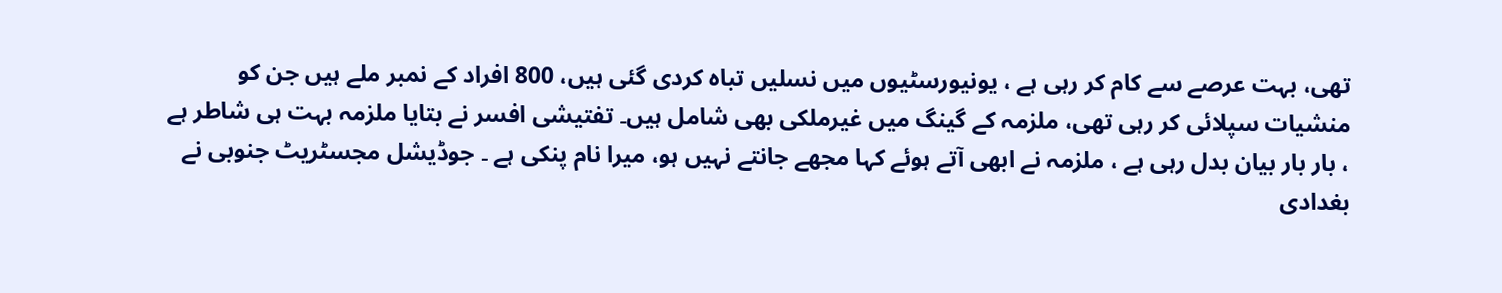تھی، بہت عرصے سے کام کر رہی ہے ، یونیورسٹیوں میں نسلیں تباہ کردی گئی ہیں، 800 افراد کے نمبر ملے ہیں جن کو منشیات سپلائی کر رہی تھی، ملزمہ کے گینگ میں غیرملکی بھی شامل ہیں۔ تفتیشی افسر نے بتایا ملزمہ بہت ہی شاطر ہے ، بار بار بیان بدل رہی ہے ، ملزمہ نے ابھی آتے ہوئے کہا مجھے جانتے نہیں ہو، میرا نام پنکی ہے ۔ جوڈیشل مجسٹریٹ جنوبی نے بغدادی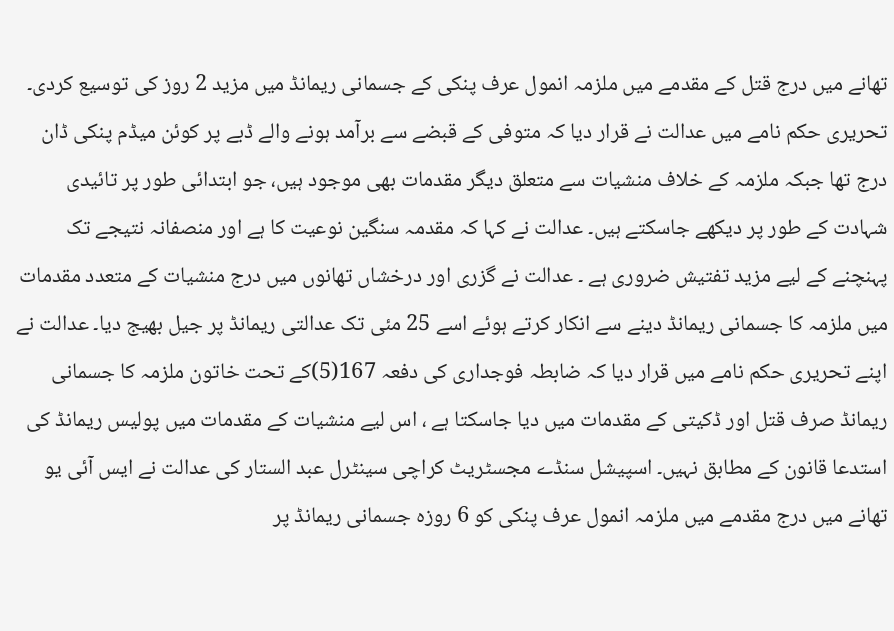تھانے میں درج قتل کے مقدمے میں ملزمہ انمول عرف پنکی کے جسمانی ریمانڈ میں مزید 2 روز کی توسیع کردی۔
تحریری حکم نامے میں عدالت نے قرار دیا کہ متوفی کے قبضے سے برآمد ہونے والے ڈبے پر کوئن میڈم پنکی ڈان درج تھا جبکہ ملزمہ کے خلاف منشیات سے متعلق دیگر مقدمات بھی موجود ہیں، جو ابتدائی طور پر تائیدی شہادت کے طور پر دیکھے جاسکتے ہیں۔ عدالت نے کہا کہ مقدمہ سنگین نوعیت کا ہے اور منصفانہ نتیجے تک پہنچنے کے لیے مزید تفتیش ضروری ہے ۔ عدالت نے گزری اور درخشاں تھانوں میں درج منشیات کے متعدد مقدمات میں ملزمہ کا جسمانی ریمانڈ دینے سے انکار کرتے ہوئے اسے 25 مئی تک عدالتی ریمانڈ پر جیل بھیج دیا۔ عدالت نے اپنے تحریری حکم نامے میں قرار دیا کہ ضابطہ فوجداری کی دفعہ 167(5)کے تحت خاتون ملزمہ کا جسمانی ریمانڈ صرف قتل اور ڈکیتی کے مقدمات میں دیا جاسکتا ہے ، اس لیے منشیات کے مقدمات میں پولیس ریمانڈ کی استدعا قانون کے مطابق نہیں۔ اسپیشل سنڈے مجسٹریٹ کراچی سینٹرل عبد الستار کی عدالت نے ایس آئی یو تھانے میں درج مقدمے میں ملزمہ انمول عرف پنکی کو 6 روزہ جسمانی ریمانڈ پر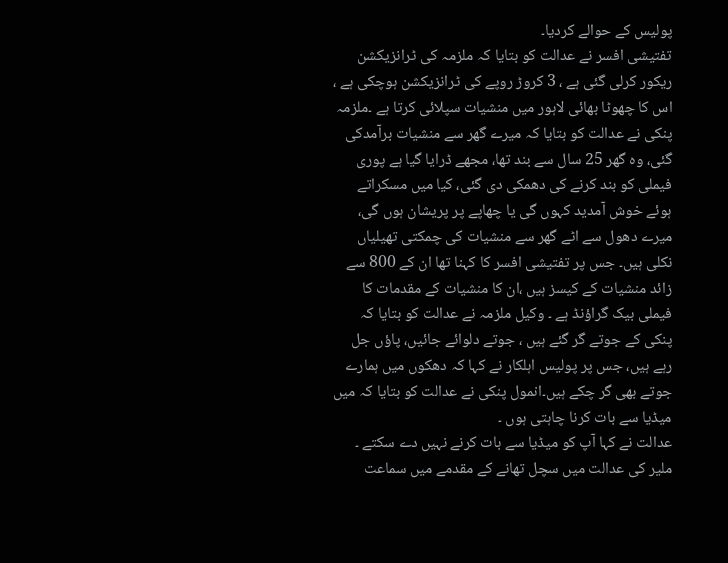پولیس کے حوالے کردیا۔
تفتیشی افسر نے عدالت کو بتایا کہ ملزمہ کی ٹرانزیکشن ریکور کرلی گئی ہے ، 3 کروڑ روپے کی ٹرانزیکشن ہوچکی ہے ، اس کا چھوٹا بھائی لاہور میں منشیات سپلائی کرتا ہے ۔ملزمہ پنکی نے عدالت کو بتایا کہ میرے گھر سے منشیات برآمدکی گئی، وہ گھر 25 سال سے بند تھا، مجھے ڈرایا گیا ہے پوری فیملی کو بند کرنے کی دھمکی دی گئی، کیا میں مسکراتے ہوئے خوش آمدید کہوں گی یا چھاپے پر پریشان ہوں گی، میرے دھول سے اٹے گھر سے منشیات کی چمکتی تھیلیاں نکلی ہیں۔ جس پر تفتیشی افسر کا کہنا تھا ان کے 800 سے زائد منشیات کے کیسز ہیں ،ان کا منشیات کے مقدمات کا فیملی بیک گراؤنڈ ہے ۔ وکیل ملزمہ نے عدالت کو بتایا کہ پنکی کے جوتے گر گئے ہیں ، جوتے دلوائے جائیں، پاؤں جل رہے ہیں، جس پر پولیس اہلکار نے کہا کہ دھکوں میں ہمارے جوتے بھی گر چکے ہیں۔انمول پنکی نے عدالت کو بتایا کہ میں میڈیا سے بات کرنا چاہتی ہوں ۔
عدالت نے کہا آپ کو میڈیا سے بات کرنے نہیں دے سکتے ۔ ملیر کی عدالت میں سچل تھانے کے مقدمے میں سماعت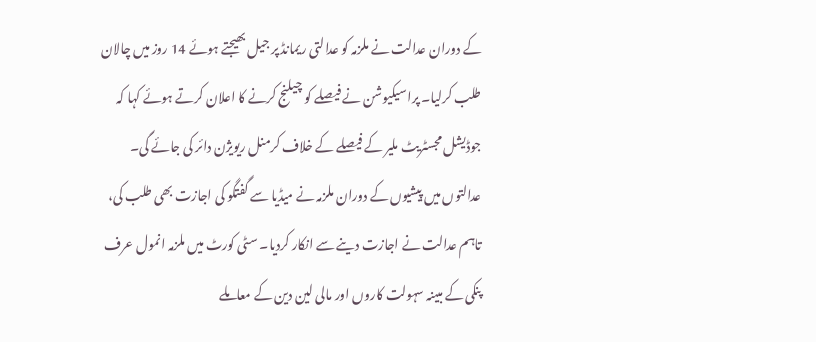کے دوران عدالت نے ملزمہ کو عدالتی ریمانڈ پر جیل بھیجتے ہوئے 14 روز میں چالان طلب کرلیا۔ پراسیکیوشن نے فیصلے کو چیلنج کرنے کا اعلان کرتے ہوئے کہا کہ جوڈیشل مجسٹریٹ ملیر کے فیصلے کے خلاف کرمنل ریویژن دائر کی جائے گی۔ عدالتوں میں پیشیوں کے دوران ملزمہ نے میڈیا سے گفتگو کی اجازت بھی طلب کی، تاہم عدالت نے اجازت دینے سے انکار کردیا۔ سٹی کورٹ میں ملزمہ انمول عرف پنکی کے مبینہ سہولت کاروں اور مالی لین دین کے معاملے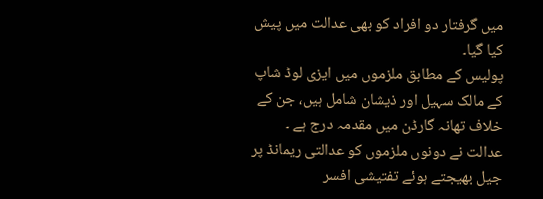میں گرفتار دو افراد کو بھی عدالت میں پیش کیا گیا۔
پولیس کے مطابق ملزموں میں ایزی لوڈ شاپ کے مالک سہیل اور ذیشان شامل ہیں، جن کے خلاف تھانہ گارڈن میں مقدمہ درج ہے ۔ عدالت نے دونوں ملزموں کو عدالتی ریمانڈ پر جیل بھیجتے ہوئے تفتیشی افسر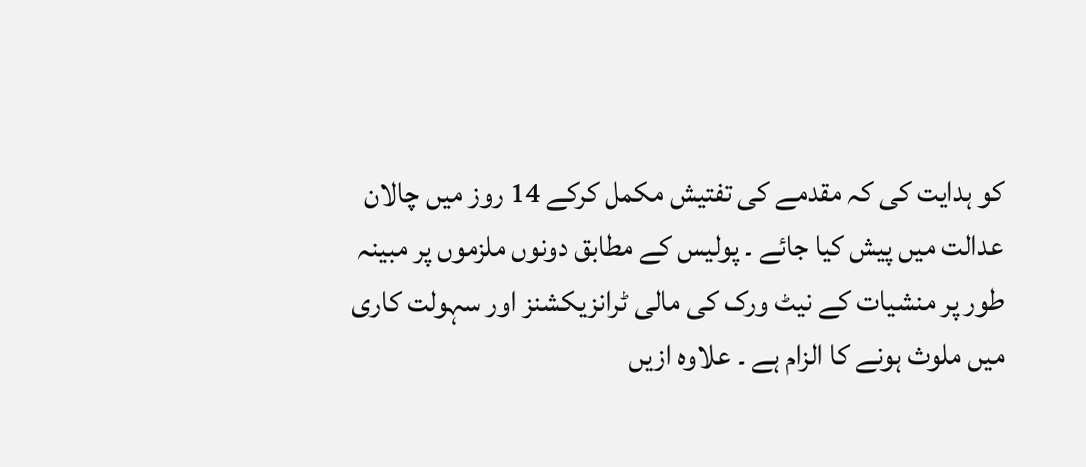کو ہدایت کی کہ مقدمے کی تفتیش مکمل کرکے 14 روز میں چالان عدالت میں پیش کیا جائے ۔ پولیس کے مطابق دونوں ملزموں پر مبینہ طور پر منشیات کے نیٹ ورک کی مالی ٹرانزیکشنز اور سہولت کاری میں ملوث ہونے کا الزام ہے ۔ علاوہ ازیں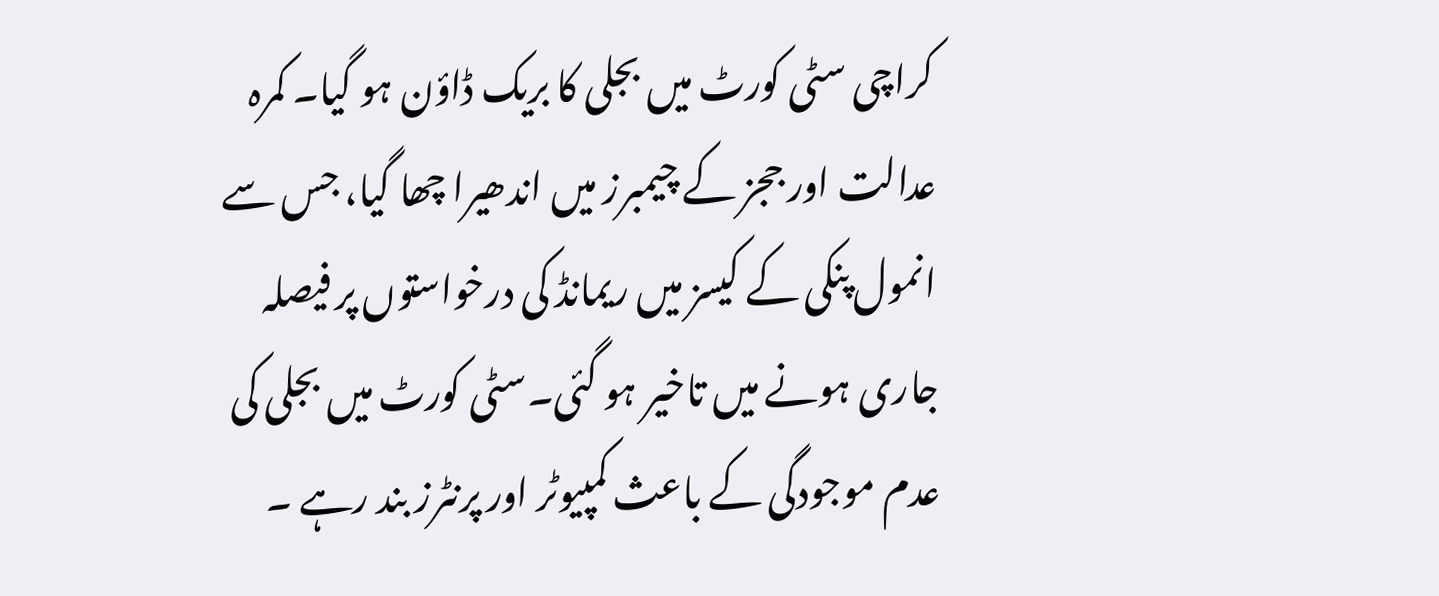کراچی سٹی کورٹ میں بجلی کا بریک ڈاؤن ہو گیا۔ کمرہ عدالت اور ججز کے چیمبرز میں اندھیرا چھا گیا، جس سے انمول پنکی کے کیسز میں ریمانڈ کی درخواستوں پر فیصلہ جاری ہونے میں تاخیر ہو گئی۔سٹی کورٹ میں بجلی کی عدم موجودگی کے باعث کمپیوٹر اور پرنٹرز بند رہے ۔